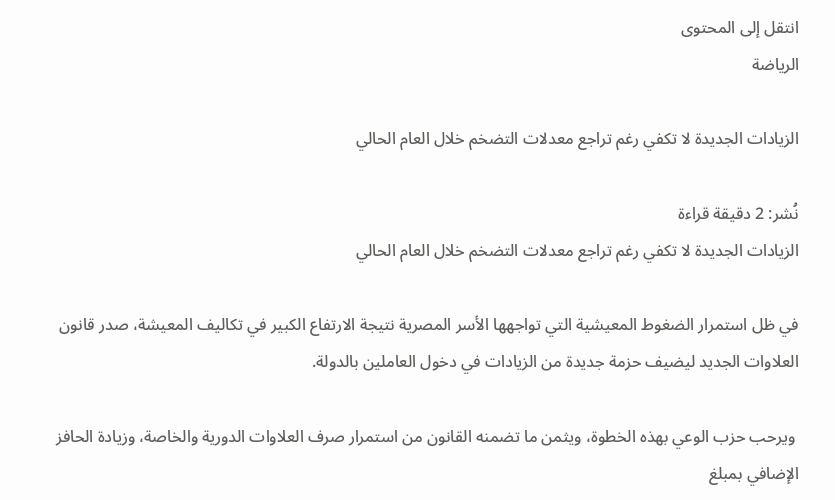انتقل إلى المحتوى
الرياضة

الزيادات الجديدة لا تكفي رغم تراجع معدلات التضخم خلال العام الحالي

نُشر: 2 دقيقة قراءة
الزيادات الجديدة لا تكفي رغم تراجع معدلات التضخم خلال العام الحالي

في ظل استمرار الضغوط المعيشية التي تواجهها الأسر المصرية نتيجة الارتفاع الكبير في تكاليف المعيشة، صدر قانون العلاوات الجديد ليضيف حزمة جديدة من الزيادات في دخول العاملين بالدولة.

 ويرحب حزب الوعي بهذه الخطوة، ويثمن ما تضمنه القانون من استمرار صرف العلاوات الدورية والخاصة، وزيادة الحافز الإضافي بمبلغ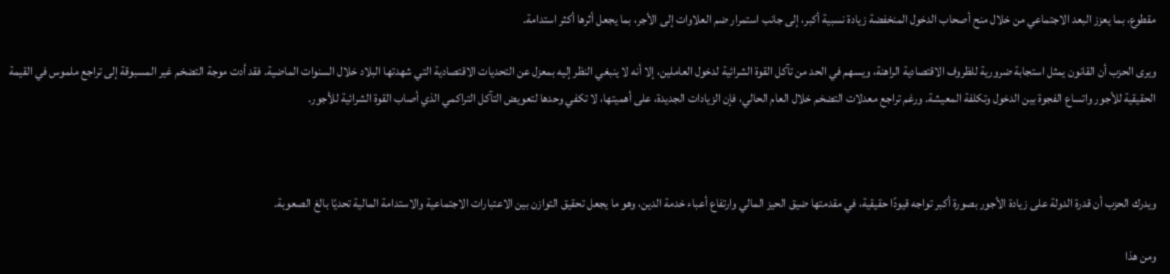مقطوع، بما يعزز البعد الاجتماعي من خلال منح أصحاب الدخول المنخفضة زيادة نسبية أكبر، إلى جانب استمرار ضم العلاوات إلى الأجر، بما يجعل أثرها أكثر استدامة.

ويرى الحزب أن القانون يمثل استجابة ضرورية للظروف الاقتصادية الراهنة، ويسهم في الحد من تآكل القوة الشرائية لدخول العاملين، إلا أنه لا ينبغي النظر إليه بمعزل عن التحديات الاقتصادية التي شهدتها البلاد خلال السنوات الماضية. فقد أدت موجة التضخم غير المسبوقة إلى تراجع ملموس في القيمة الحقيقية للأجور واتساع الفجوة بين الدخول وتكلفة المعيشة. ورغم تراجع معدلات التضخم خلال العام الحالي، فإن الزيادات الجديدة، على أهميتها، لا تكفي وحدها لتعويض التآكل التراكمي الذي أصاب القوة الشرائية للأجور.



ويدرك الحزب أن قدرة الدولة على زيادة الأجور بصورة أكبر تواجه قيودًا حقيقية، في مقدمتها ضيق الحيز المالي وارتفاع أعباء خدمة الدين، وهو ما يجعل تحقيق التوازن بين الاعتبارات الاجتماعية والاستدامة المالية تحديًا بالغ الصعوبة.

ومن هذا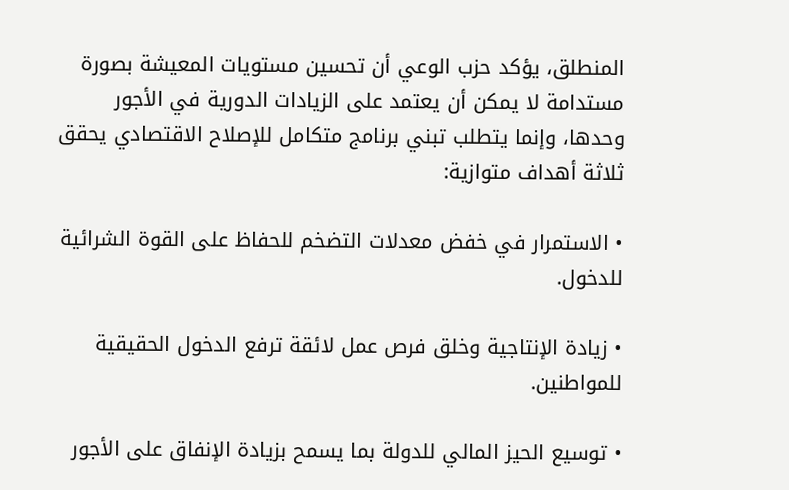المنطلق، يؤكد حزب الوعي أن تحسين مستويات المعيشة بصورة مستدامة لا يمكن أن يعتمد على الزيادات الدورية في الأجور وحدها، وإنما يتطلب تبني برنامج متكامل للإصلاح الاقتصادي يحقق ثلاثة أهداف متوازية:

• الاستمرار في خفض معدلات التضخم للحفاظ على القوة الشرائية للدخول.

• زيادة الإنتاجية وخلق فرص عمل لائقة ترفع الدخول الحقيقية للمواطنين.

• توسيع الحيز المالي للدولة بما يسمح بزيادة الإنفاق على الأجور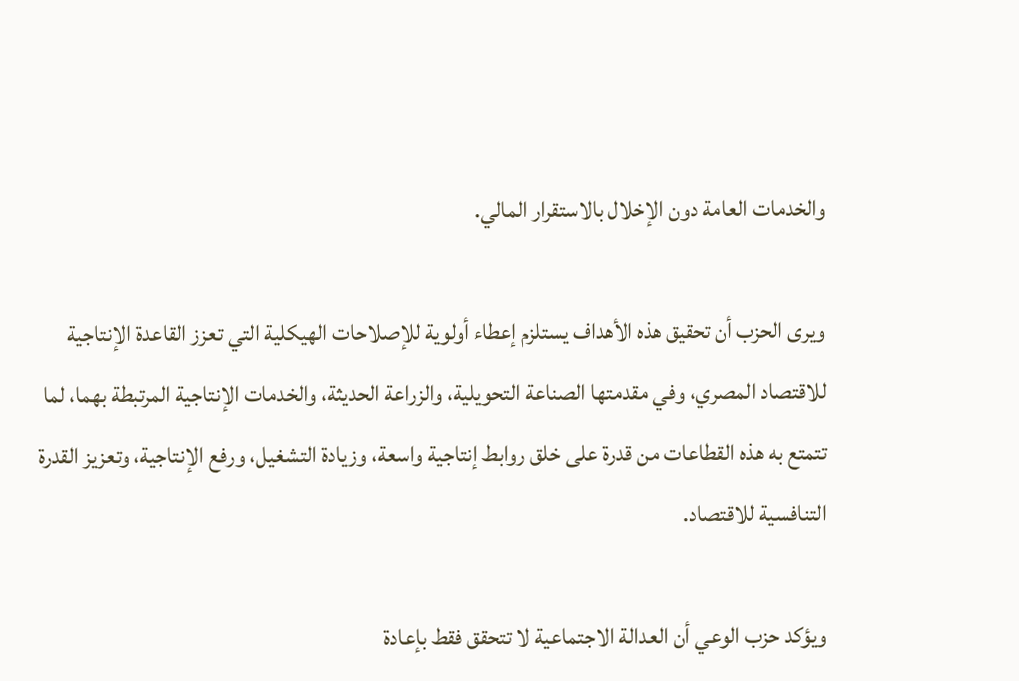والخدمات العامة دون الإخلال بالاستقرار المالي.

ويرى الحزب أن تحقيق هذه الأهداف يستلزم إعطاء أولوية للإصلاحات الهيكلية التي تعزز القاعدة الإنتاجية للاقتصاد المصري، وفي مقدمتها الصناعة التحويلية، والزراعة الحديثة، والخدمات الإنتاجية المرتبطة بهما، لما تتمتع به هذه القطاعات من قدرة على خلق روابط إنتاجية واسعة، وزيادة التشغيل، ورفع الإنتاجية، وتعزيز القدرة التنافسية للاقتصاد.

ويؤكد حزب الوعي أن العدالة الاجتماعية لا تتحقق فقط بإعادة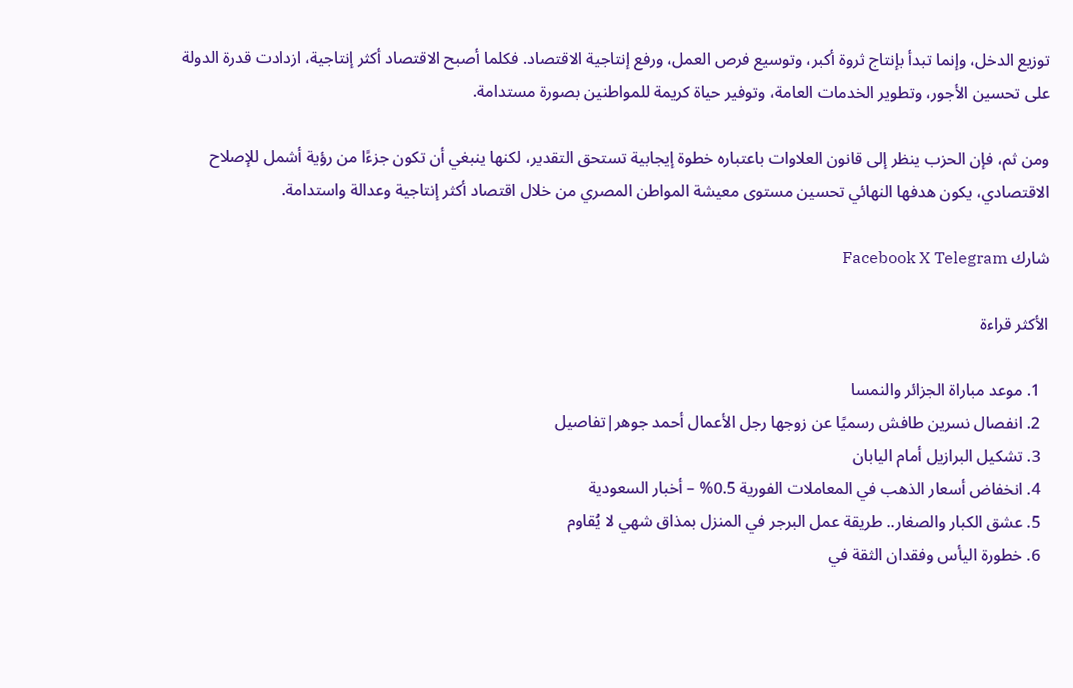توزيع الدخل، وإنما تبدأ بإنتاج ثروة أكبر، وتوسيع فرص العمل، ورفع إنتاجية الاقتصاد. فكلما أصبح الاقتصاد أكثر إنتاجية، ازدادت قدرة الدولة على تحسين الأجور، وتطوير الخدمات العامة، وتوفير حياة كريمة للمواطنين بصورة مستدامة.

ومن ثم، فإن الحزب ينظر إلى قانون العلاوات باعتباره خطوة إيجابية تستحق التقدير، لكنها ينبغي أن تكون جزءًا من رؤية أشمل للإصلاح الاقتصادي، يكون هدفها النهائي تحسين مستوى معيشة المواطن المصري من خلال اقتصاد أكثر إنتاجية وعدالة واستدامة.

شارك Facebook X Telegram

الأكثر قراءة

  1. موعد مباراة الجزائر والنمسا
  2. انفصال نسرين طافش رسميًا عن زوجها رجل الأعمال أحمد جوهر|تفاصيل
  3. تشكيل البرازيل أمام اليابان
  4. انخفاض أسعار الذهب في المعاملات الفورية 0.5% – أخبار السعودية
  5. عشق الكبار والصغار.. طريقة عمل البرجر في المنزل بمذاق شهي لا يُقاوم
  6. خطورة اليأس وفقدان الثقة في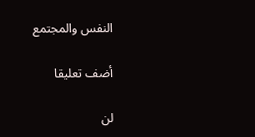النفس والمجتمع

أضف تعليقا

لن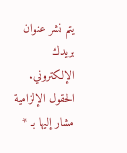يتم نشر عنوان بريدك الإلكتروني. الحقول الإلزامية مشار إليها بـ *